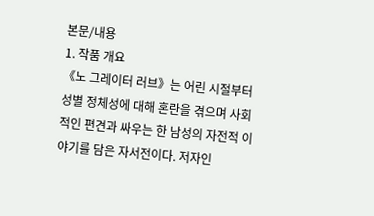본문/내용
1. 작품 개요
《노 그레이터 러브》는 어린 시절부터 성별 정체성에 대해 혼란을 겪으며 사회적인 편견과 싸우는 한 남성의 자전적 이야기를 담은 자서전이다. 저자인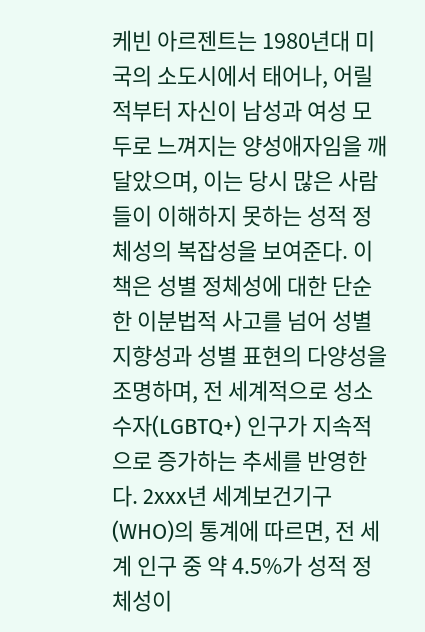케빈 아르젠트는 1980년대 미국의 소도시에서 태어나, 어릴 적부터 자신이 남성과 여성 모두로 느껴지는 양성애자임을 깨달았으며, 이는 당시 많은 사람들이 이해하지 못하는 성적 정체성의 복잡성을 보여준다. 이 책은 성별 정체성에 대한 단순한 이분법적 사고를 넘어 성별 지향성과 성별 표현의 다양성을 조명하며, 전 세계적으로 성소수자(LGBTQ+) 인구가 지속적으로 증가하는 추세를 반영한다. 2xxx년 세계보건기구(WHO)의 통계에 따르면, 전 세계 인구 중 약 4.5%가 성적 정체성이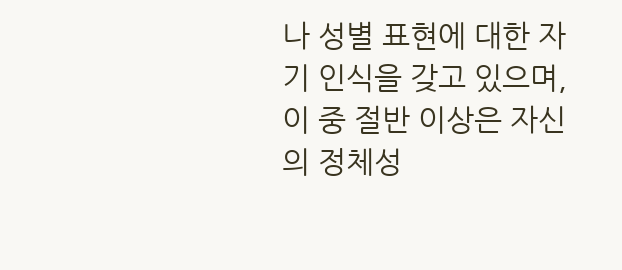나 성별 표현에 대한 자기 인식을 갖고 있으며, 이 중 절반 이상은 자신의 정체성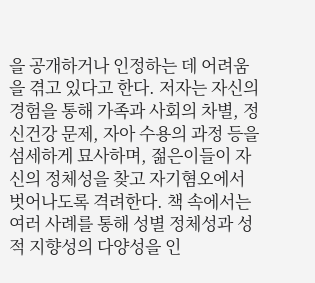을 공개하거나 인정하는 데 어려움을 겪고 있다고 한다. 저자는 자신의 경험을 통해 가족과 사회의 차별, 정신건강 문제, 자아 수용의 과정 등을 섬세하게 묘사하며, 젊은이들이 자신의 정체성을 찾고 자기혐오에서 벗어나도록 격려한다. 책 속에서는 여러 사례를 통해 성별 정체성과 성적 지향성의 다양성을 인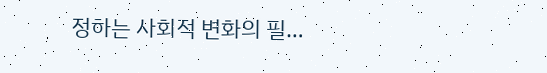정하는 사회적 변화의 필…